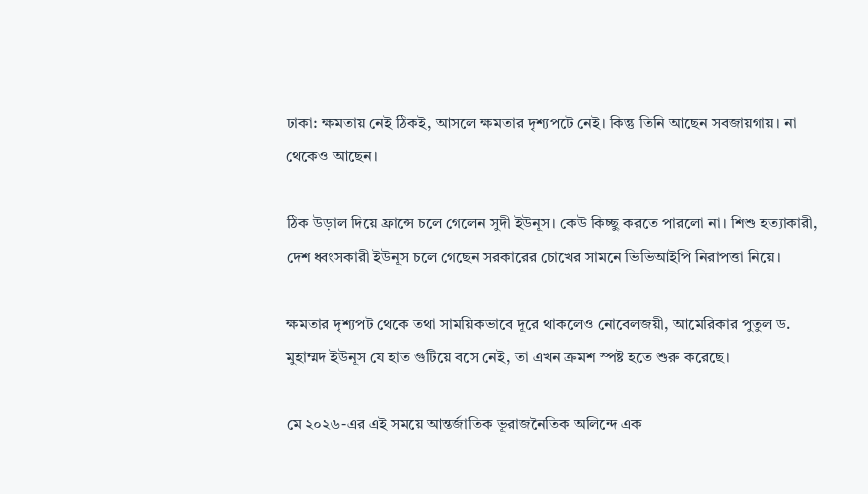ঢাকা: ক্ষমতায় নেই ঠিকই, আসলে ক্ষমতার দৃশ্যপটে নেই। কিন্তু তিনি আছেন সবজায়গায়। না থেকেও আছেন।

ঠিক উড়াল দিয়ে ফ্রান্সে চলে গেলেন সুদী ইউনূস। কেউ কিচ্ছু করতে পারলো না। শিশু হত্যাকারী, দেশ ধ্বংসকারী ইউনূস চলে গেছেন সরকারের চোখের সামনে ভিভিআইপি নিরাপত্তা নিয়ে।

ক্ষমতার দৃশ্যপট থেকে তথা সাময়িকভাবে দূরে থাকলেও নোবেলজয়ী, আমেরিকার পুতুল ড. মুহাম্মদ ইউনূস যে হাত গুটিয়ে বসে নেই, তা এখন ক্রমশ স্পষ্ট হতে শুরু করেছে।

মে ২০২৬-এর এই সময়ে আন্তর্জাতিক ভূরাজনৈতিক অলিন্দে এক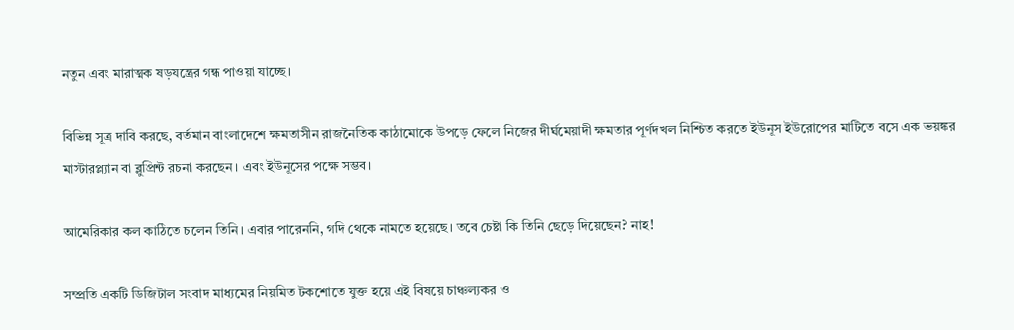নতুন এবং মারাত্মক ষড়যন্ত্রের গন্ধ পাওয়া যাচ্ছে।

বিভিন্ন সূত্র দাবি করছে, বর্তমান বাংলাদেশে ক্ষমতাসীন রাজনৈতিক কাঠামোকে উপড়ে ফেলে নিজের দীর্ঘমেয়াদী ক্ষমতার পূর্ণদখল নিশ্চিত করতে ইউনূস ইউরোপের মাটিতে বসে এক ভয়ঙ্কর মাস্টারপ্ল্যান বা ব্লুপ্রিন্ট রচনা করছেন। এবং ইউনূসের পক্ষে সম্ভব।

আমেরিকার কল কাঠিতে চলেন তিনি। এবার পারেননি, গদি থেকে নামতে হয়েছে। তবে চেষ্টা কি তিনি ছেড়ে দিয়েছেন? নাহ!

সম্প্রতি একটি ডিজিটাল সংবাদ মাধ্যমের নিয়মিত টকশোতে যুক্ত হয়ে এই বিষয়ে চাঞ্চল্যকর ও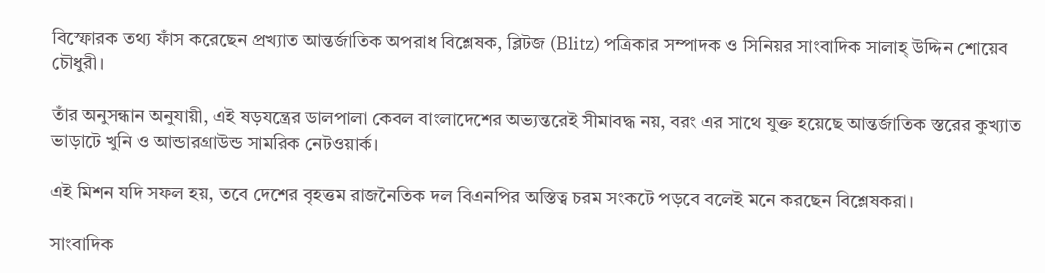বিস্ফোরক তথ্য ফাঁস করেছেন প্রখ্যাত আন্তর্জাতিক অপরাধ বিশ্লেষক, ব্লিটজ (Blitz) পত্রিকার সম্পাদক ও সিনিয়র সাংবাদিক সালাহ্ উদ্দিন শোয়েব চৌধুরী।

তাঁর অনুসন্ধান অনুযায়ী, এই ষড়যন্ত্রের ডালপালা কেবল বাংলাদেশের অভ্যন্তরেই সীমাবদ্ধ নয়, বরং এর সাথে যুক্ত হয়েছে আন্তর্জাতিক স্তরের কুখ্যাত ভাড়াটে খুনি ও আন্ডারগ্রাউন্ড সামরিক নেটওয়ার্ক।

এই মিশন যদি সফল হয়, তবে দেশের বৃহত্তম রাজনৈতিক দল বিএনপির অস্তিত্ব চরম সংকটে পড়বে বলেই মনে করছেন বিশ্লেষকরা।

সাংবাদিক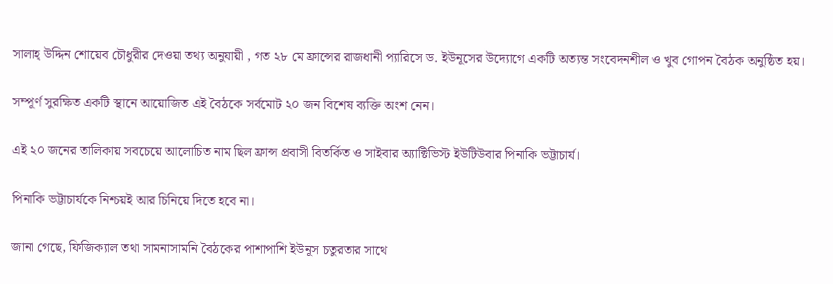সালাহ্ উদ্দিন শোয়েব চৌধুরীর দেওয়া তথ্য অনুযায়ী , গত ২৮ মে ফ্রান্সের রাজধানী প্যারিসে ড. ইউনূসের উদ্যোগে একটি অত্যন্ত সংবেদনশীল ও খুব গোপন বৈঠক অনুষ্ঠিত হয়।

সম্পূর্ণ সুরক্ষিত একটি স্থানে আয়োজিত এই বৈঠকে সর্বমোট ২০ জন বিশেষ ব্যক্তি অংশ নেন।

এই ২০ জনের তালিকায় সবচেয়ে আলোচিত নাম ছিল ফ্রান্স প্রবাসী বিতর্কিত ও সাইবার অ্যাক্টিভিস্ট ইউটিউবার পিনাকি ভট্টাচার্য।

পিনাকি ভট্টাচার্যকে নিশ্চয়ই আর চিনিয়ে দিতে হবে না।

জানা গেছে, ফিজিক্যাল তথা সামনাসামনি বৈঠকের পাশাপাশি ইউনূস চতুরতার সাথে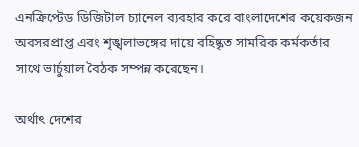এনক্রিপ্টেড ডিজিটাল চ্যানেল ব্যবহার করে বাংলাদেশের কয়েকজন অবসরপ্রাপ্ত এবং শৃঙ্খলাভঙ্গের দায়ে বহিষ্কৃত সামরিক কর্মকর্তার সাথে ভার্চুয়াল বৈঠক সম্পন্ন করেছেন।

অর্থাৎ দেশের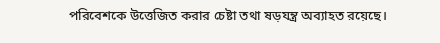পরিবেশকে উত্তেজিত করার চেষ্টা তথা ষড়যন্ত্র অব্যাহত রয়েছে।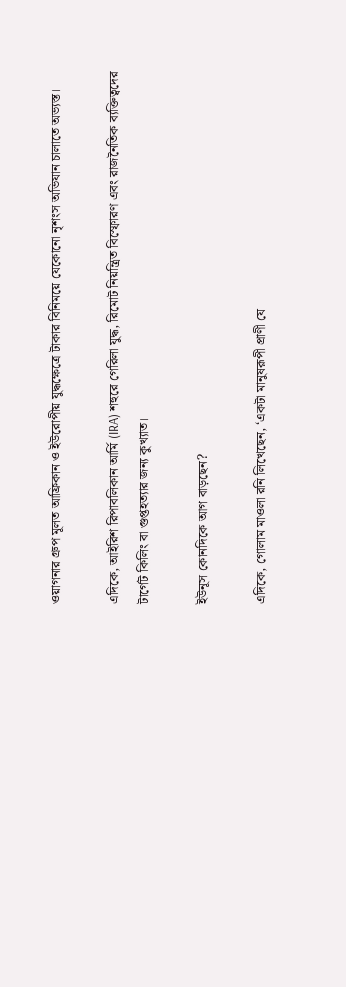ওয়াগনার গ্রুপ মূলত আফ্রিকান ও ইউরোপীয় যুদ্ধক্ষেত্রে টাকার বিনিময়ে যেকোনো নৃশংস অভিযান চালাতে অভ্যস্ত।

এদিকে, আইরিশ রিপাবলিকান আর্মি (IRA) শহুরে গেরিলা যুদ্ধ, রিমোট নিয়ন্ত্রিত বিস্ফোরণ এবং রাজনৈতিক ব্যক্তিত্বদের টার্গেট কিলিং বা গুপ্তহত্যার জন্য কুখ্যাত।

ইউনূস কোনদিকে আগ বাড়ছেন?

এদিকে, গোলাম মাওলা রনি লিখেছেন, ‘একটা মানুষরূপী প্রাণী যে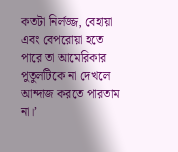কতটা নির্লজ্জ, বেহায়া এবং বেপরোয়া হতে পারে তা আমেরিকার পুতুলটিকে না দেখলে আন্দাজ করতে পারতাম না।’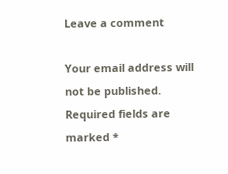Leave a comment

Your email address will not be published. Required fields are marked *